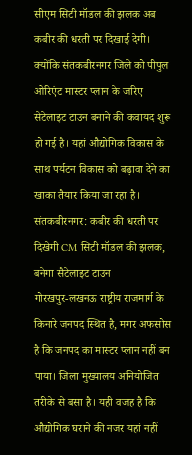सीएम सिटी मॉडल की झलक अब कबीर की धरती पर दिखाई देगी। क्योंकि संतकबीरनगर जिले को पीपुल ओरिएंट मास्टर प्लान के जरिए सेटेलाइट टाउन बनाने की कवायद शुरू हो गई है। यहां औद्योगिक विकास के साथ पर्यटन विकास को बढ़ावा देने का खाका तैयार किया जा रहा है।
संतकबीरनगर: कबीर की धरती पर दिखेगी CM सिटी मॉडल की झलक, बनेगा सैटेलाइट टाउन
गोरखपुर-लखनऊ राष्ट्रीय राजमार्ग के किनारे जनपद स्थित है, मगर अफसोस है कि जनपद का मास्टर प्लान नहीं बन पाया। जिला मुख्यालय अनियोजित तरीके से बसा है। यही वजह है कि औद्योगिक घराने की नजर यहां नहीं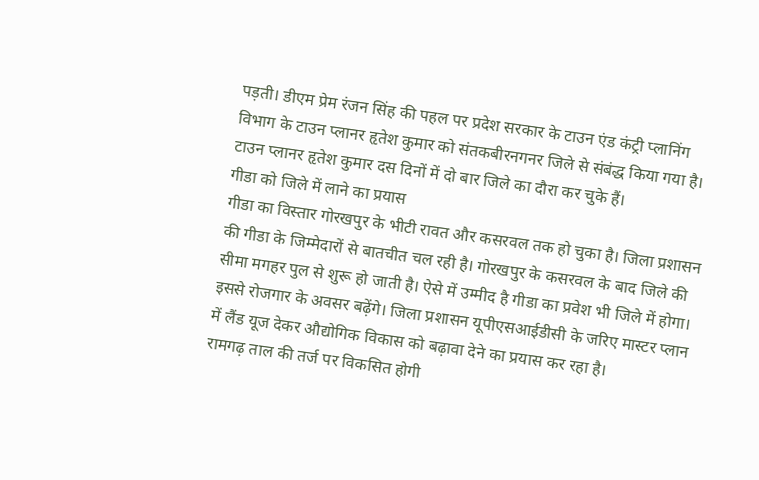पड़ती। डीएम प्रेम रंजन सिंह की पहल पर प्रदेश सरकार के टाउन एंड कंट्री प्लानिंग विभाग के टाउन प्लानर हृतेश कुमार को संतकबीरनगनर जिले से संबंद्ध किया गया है। टाउन प्लानर हृतेश कुमार दस दिनों में दो बार जिले का दौरा कर चुके हैं।
गीडा को जिले में लाने का प्रयास
गीडा का विस्तार गोरखपुर के भीटी रावत और कसरवल तक हो चुका है। जिला प्रशासन की गीडा के जिम्मेदारों से बातचीत चल रही है। गोरखपुर के कसरवल के बाद जिले की सीमा मगहर पुल से शुरू हो जाती है। ऐसे में उम्मीद है गीडा का प्रवेश भी जिले में होगा। इससे रोजगार के अवसर बढ़ेंगे। जिला प्रशासन यूपीएसआईडीसी के जरिए मास्टर प्लान में लैंड यूज देकर औद्योगिक विकास को बढ़ावा देने का प्रयास कर रहा है।
रामगढ़ ताल की तर्ज पर विकसित होगी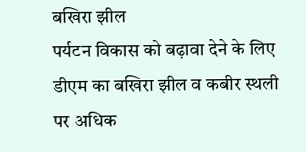बखिरा झील
पर्यटन विकास को बढ़ावा देने के लिए डीएम का बखिरा झील व कबीर स्थली पर अधिक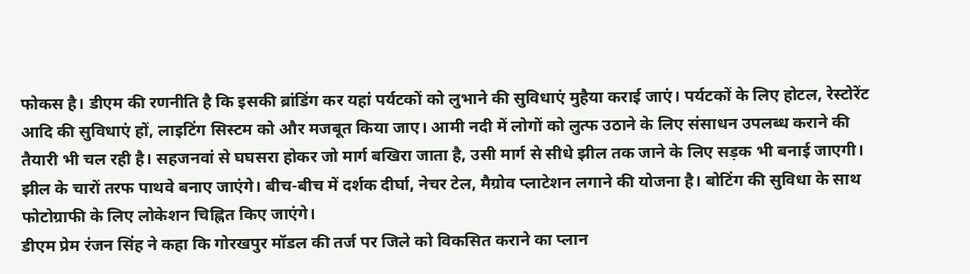फोकस है। डीएम की रणनीति है कि इसकी ब्रांडिंग कर यहां पर्यटकों को लुभाने की सुविधाएं मुहैया कराई जाएं। पर्यटकों के लिए होटल, रेस्टोरेंट आदि की सुविधाएं हों, लाइटिंग सिस्टम को और मजबूत किया जाए। आमी नदी में लोगों को लुत्फ उठाने के लिए संसाधन उपलब्ध कराने की तैयारी भी चल रही है। सहजनवां से घघसरा होकर जो मार्ग बखिरा जाता है, उसी मार्ग से सीधे झील तक जाने के लिए सड़क भी बनाई जाएगी। झील के चारों तरफ पाथवे बनाए जाएंगे। बीच-बीच में दर्शक दीर्घा, नेचर टेल, मैग्रोव प्लाटेशन लगाने की योजना है। बोटिंग की सुविधा के साथ फोटोग्राफी के लिए लोकेशन चिह्नित किए जाएंगे।
डीएम प्रेम रंजन सिंह ने कहा कि गोरखपुर मॉडल की तर्ज पर जिले को विकसित कराने का प्लान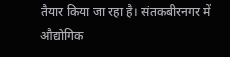तैयार किया जा रहा है। संतकबीरनगर में औद्योगिक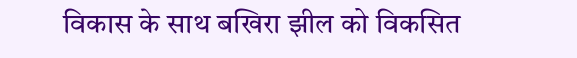विकास के साथ बखिरा झील को विकसित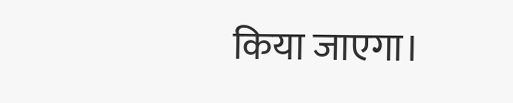किया जाएगा।